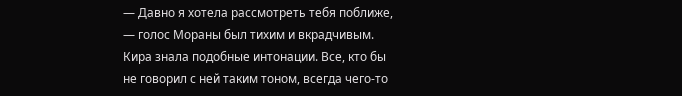— Давно я хотела рассмотреть тебя поближе, — голос Мораны был тихим и вкрадчивым.
Кира знала подобные интонации. Все, кто бы не говорил с ней таким тоном, всегда чего-то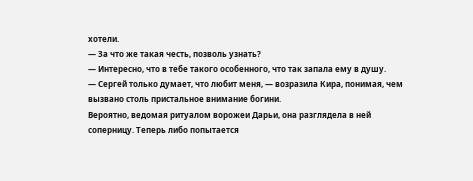хотели.
— За что же такая честь, позволь узнать?
— Интересно, что в тебе такого особенного, что так запала ему в душу.
— Сергей только думает, что любит меня, — возразила Кира, понимая, чем вызвано столь пристальное внимание богини.
Вероятно, ведомая ритуалом ворожеи Дарьи, она разглядела в ней соперницу. Теперь либо попытается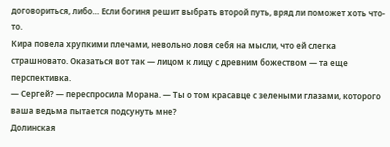договориться, либо… Если богиня решит выбрать второй путь, вряд ли поможет хоть что-то.
Кира повела хрупкими плечами, невольно ловя себя на мысли, что ей слегка страшновато. Оказаться вот так — лицом к лицу с древним божеством — та еще перспективка.
— Сергей? — переспросила Морана. — Ты о том красавце с зелеными глазами, которого ваша ведьма пытается подсунуть мне?
Долинская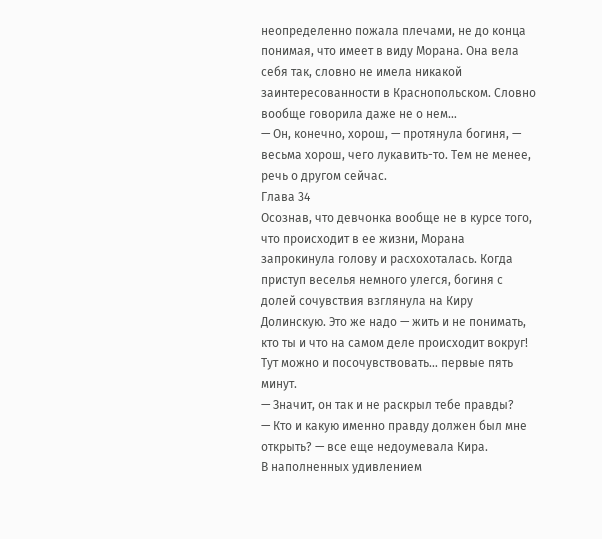неопределенно пожала плечами, не до конца понимая, что имеет в виду Морана. Она вела себя так, словно не имела никакой заинтересованности в Краснопольском. Словно вообще говорила даже не о нем…
— Он, конечно, хорош, — протянула богиня, — весьма хорош, чего лукавить-то. Тем не менее, речь о другом сейчас.
Глава 34
Осознав, что девчонка вообще не в курсе того, что происходит в ее жизни, Морана запрокинула голову и расхохоталась. Когда приступ веселья немного улегся, богиня с долей сочувствия взглянула на Киру Долинскую. Это же надо — жить и не понимать, кто ты и что на самом деле происходит вокруг! Тут можно и посочувствовать… первые пять минут.
— Значит, он так и не раскрыл тебе правды?
— Кто и какую именно правду должен был мне открыть? — все еще недоумевала Кира.
В наполненных удивлением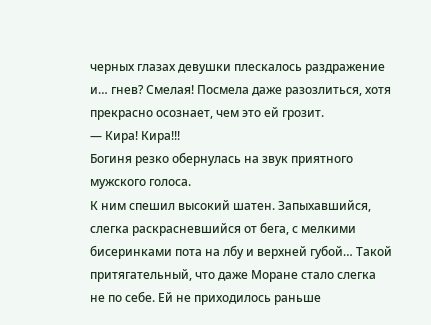черных глазах девушки плескалось раздражение и… гнев? Смелая! Посмела даже разозлиться, хотя прекрасно осознает, чем это ей грозит.
— Кира! Кира!!!
Богиня резко обернулась на звук приятного мужского голоса.
К ним спешил высокий шатен. Запыхавшийся, слегка раскрасневшийся от бега, с мелкими бисеринками пота на лбу и верхней губой… Такой притягательный, что даже Моране стало слегка не по себе. Ей не приходилось раньше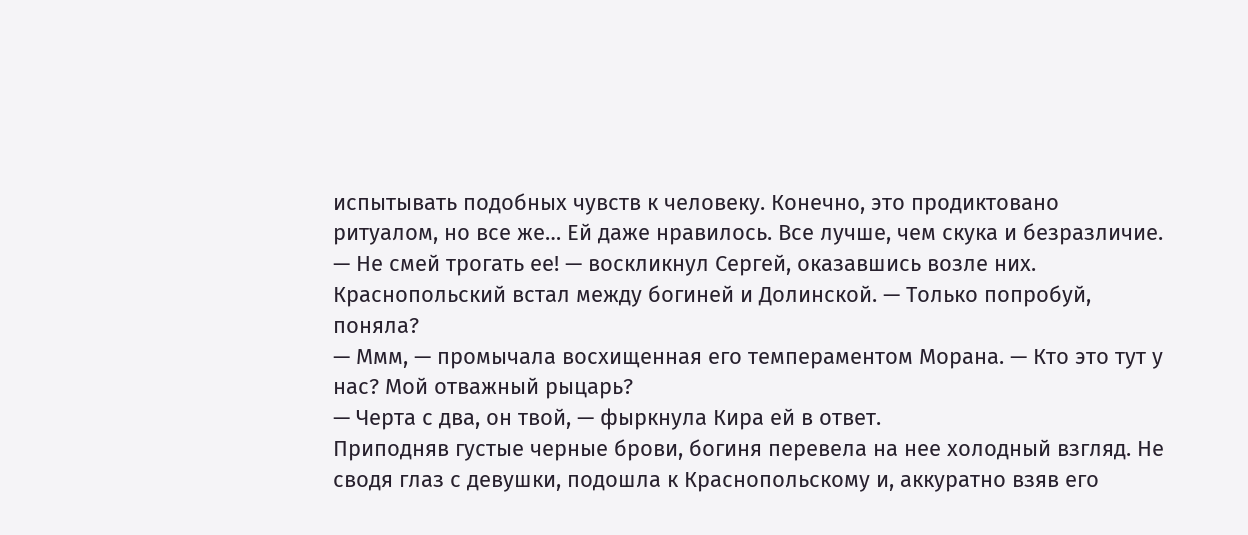испытывать подобных чувств к человеку. Конечно, это продиктовано ритуалом, но все же… Ей даже нравилось. Все лучше, чем скука и безразличие.
— Не смей трогать ее! — воскликнул Сергей, оказавшись возле них. Краснопольский встал между богиней и Долинской. — Только попробуй, поняла?
— Ммм, — промычала восхищенная его темпераментом Морана. — Кто это тут у нас? Мой отважный рыцарь?
— Черта с два, он твой, — фыркнула Кира ей в ответ.
Приподняв густые черные брови, богиня перевела на нее холодный взгляд. Не сводя глаз с девушки, подошла к Краснопольскому и, аккуратно взяв его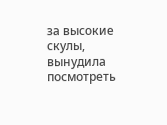за высокие скулы, вынудила посмотреть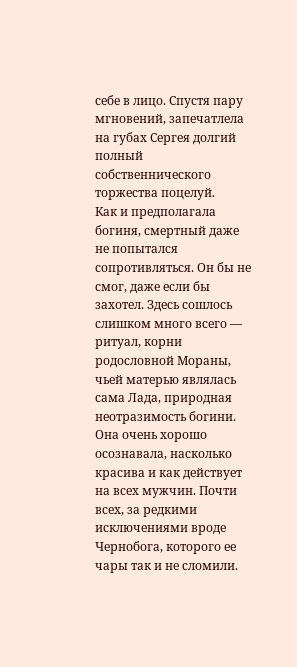себе в лицо. Спустя пару мгновений, запечатлела на губах Сергея долгий полный собственнического торжества поцелуй.
Как и предполагала богиня, смертный даже не попытался сопротивляться. Он бы не смог, даже если бы захотел. Здесь сошлось слишком много всего — ритуал, корни родословной Мораны, чьей матерью являлась сама Лада, природная неотразимость богини. Она очень хорошо осознавала, насколько красива и как действует на всех мужчин. Почти всех, за редкими исключениями вроде Чернобога, которого ее чары так и не сломили.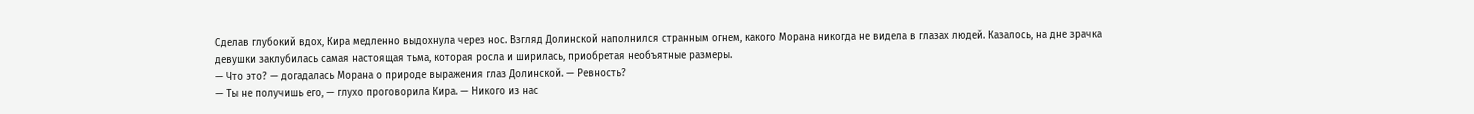Сделав глубокий вдох, Кира медленно выдохнула через нос. Взгляд Долинской наполнился странным огнем, какого Морана никогда не видела в глазах людей. Казалось, на дне зрачка девушки заклубилась самая настоящая тьма, которая росла и ширилась, приобретая необъятные размеры.
— Что это? — догадалась Морана о природе выражения глаз Долинской. — Ревность?
— Ты не получишь его, — глухо проговорила Кира. — Никого из нас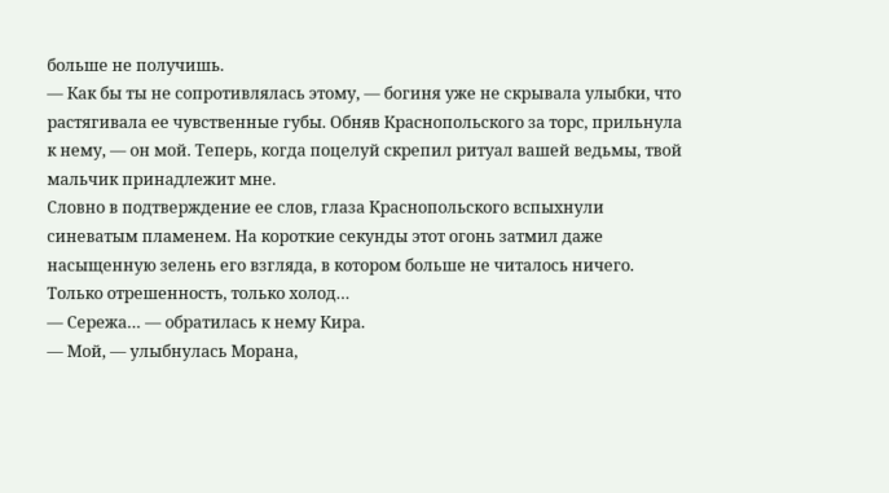больше не получишь.
— Как бы ты не сопротивлялась этому, — богиня уже не скрывала улыбки, что растягивала ее чувственные губы. Обняв Краснопольского за торс, прильнула к нему, — он мой. Теперь, когда поцелуй скрепил ритуал вашей ведьмы, твой мальчик принадлежит мне.
Словно в подтверждение ее слов, глаза Краснопольского вспыхнули синеватым пламенем. На короткие секунды этот огонь затмил даже насыщенную зелень его взгляда, в котором больше не читалось ничего. Только отрешенность, только холод…
— Сережа… — обратилась к нему Кира.
— Мой, — улыбнулась Морана,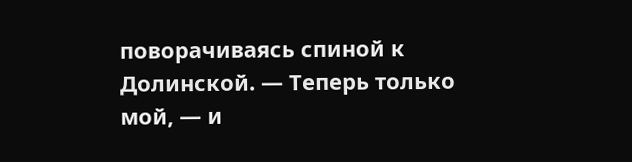поворачиваясь спиной к Долинской. — Теперь только мой, — и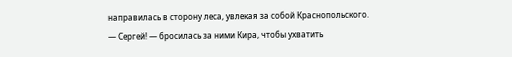направилась в сторону леса, увлекая за собой Краснопольского.
— Сергей! — бросилась за ними Кира, чтобы ухватить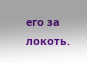его за локоть.